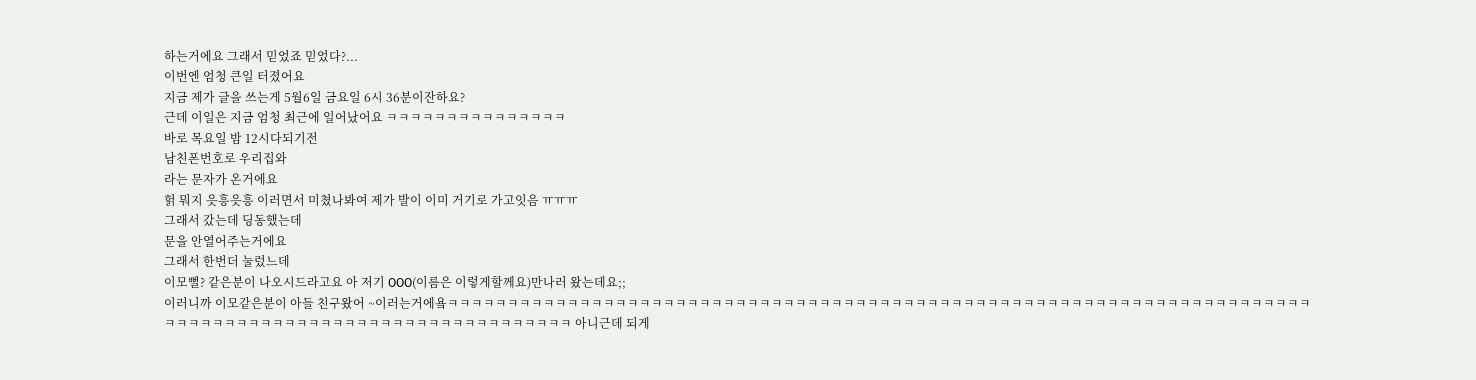하는거에요 그래서 믿었죠 믿었다?...
이번엔 엄청 큰일 터졌어요
지금 제가 글을 쓰는게 5월6일 금요일 6시 36분이잔하요?
근데 이일은 지금 엄청 최근에 일어났어요 ㅋㅋㅋㅋㅋㅋㅋㅋㅋㅋㅋㅋㅋㅋㅋ
바로 목요일 밤 12시다되기전
남친폰번호로 우리집와
라는 문자가 온거에요
헑 뭐지 읏흥읏흥 이러면서 미쳤나봐여 제가 발이 이미 거기로 가고잇음 ㅠㅠㅠ
그래서 갔는데 딩동했는데
문을 안열어주는거에요
그래서 한번더 눌렀느데
이모뻘? 같은분이 나오시드라고요 아 저기 OOO(이름은 이렇게할께요)만나러 왔는데요;;
이러니까 이모같은분이 아들 친구왔어 ~이러는거에욬ㅋㅋㅋㅋㅋㅋㅋㅋㅋㅋㅋㅋㅋㅋㅋㅋㅋㅋㅋㅋㅋㅋㅋㅋㅋㅋㅋㅋㅋㅋㅋㅋㅋㅋㅋㅋㅋㅋㅋㅋㅋㅋㅋㅋㅋㅋㅋㅋㅋㅋㅋㅋㅋㅋㅋㅋㅋㅋㅋㅋㅋㅋㅋㅋㅋㅋㅋㅋㅋㅋㅋㅋㅋㅋㅋㅋㅋㅋㅋㅋㅋㅋㅋㅋㅋㅋㅋㅋㅋㅋㅋㅋㅋㅋㅋㅋㅋㅋㅋㅋㅋㅋㅋㅋㅋㅋ 아니근데 되게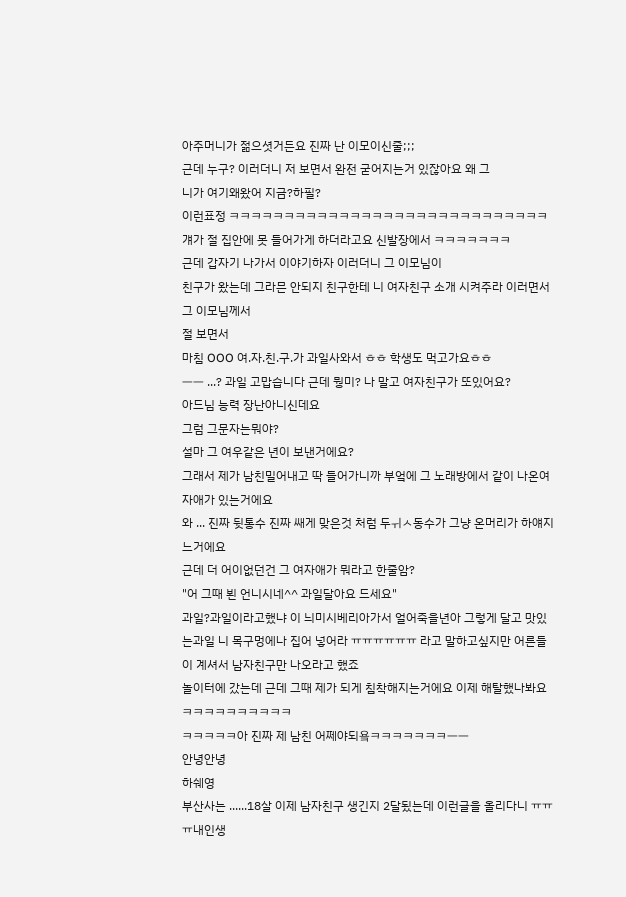아주머니가 젊으셧거든요 진짜 난 이모이신줄;;;
근데 누구? 이러더니 저 보면서 완전 굳어지는거 있잖아요 왜 그
니가 여기왜왔어 지금?하필?
이런표정 ㅋㅋㅋㅋㅋㅋㅋㅋㅋㅋㅋㅋㅋㅋㅋㅋㅋㅋㅋㅋㅋㅋㅋㅋㅋㅋㅋㅋㅋ
걔가 절 집안에 못 들어가게 하더라고요 신발장에서 ㅋㅋㅋㅋㅋㅋㅋ
근데 갑자기 나가서 이야기하자 이러더니 그 이모님이
친구가 왔는데 그라믄 안되지 친구한테 니 여자친구 소개 시켜주라 이러면서 그 이모님께서
절 보면서
마침 OOO 여.자.친.구.가 과일사와서 ㅎㅎ 학생도 먹고가요ㅎㅎ
ㅡㅡ ...? 과일 고맙습니다 근데 뭥미? 나 말고 여자친구가 또있어요?
아드님 능력 장난아니신데요
그럼 그문자는뭐야?
설마 그 여우같은 년이 보낸거에요?
그래서 제가 남친밀어내고 딱 들어가니까 부엌에 그 노래방에서 같이 나온여자애가 있는거에요
와 ... 진짜 뒷통수 진짜 쌔게 맞은것 처럼 두ㅟㅅ동수가 그냥 온머리가 하얘지느거에요
근데 더 어이없던건 그 여자애가 뭐라고 한줄암?
"어 그때 뵌 언니시네^^ 과일달아요 드세요"
과일?과일이라고했냐 이 늬미시베리아가서 얼어죽을년아 그렇게 달고 맛있는과일 니 목구멍에나 집어 넣어라 ㅠㅠㅠㅠㅠㅠ 라고 말하고싶지만 어른들이 계셔서 남자친구만 나오라고 했죠
놀이터에 갔는데 근데 그때 제가 되게 침착해지는거에요 이제 해탈했나봐요 ㅋㅋㅋㅋㅋㅋㅋㅋㅋㅋ
ㅋㅋㅋㅋㅋ아 진짜 제 남친 어쩨야되욬ㅋㅋㅋㅋㅋㅋㅋㅡㅡ
안녕안녕
하쉐영
부산사는 ......18살 이제 남자친구 생긴지 2달됬는데 이런글을 올리다니 ㅠㅠㅠ내인생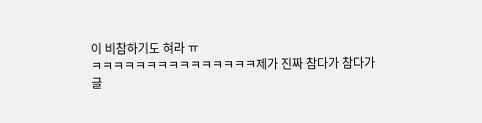이 비참하기도 혀라 ㅠ
ㅋㅋㅋㅋㅋㅋㅋㅋㅋㅋㅋㅋㅋㅋㅋ제가 진짜 참다가 참다가
글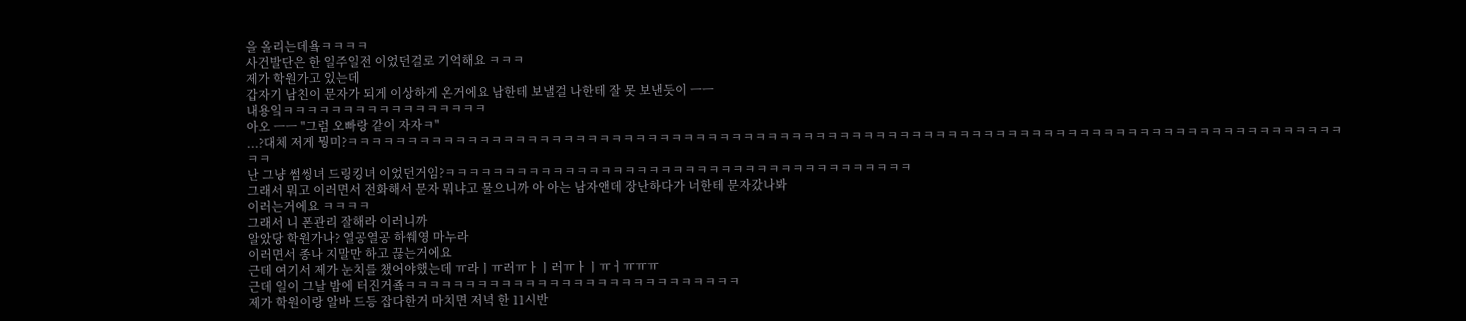을 올리는데욬ㅋㅋㅋㅋ
사건발단은 한 일주일전 이었던걸로 기억해요 ㅋㅋㅋ
제가 학원가고 있는데
갑자기 남친이 문자가 되게 이상하게 온거에요 남한테 보낼걸 나한테 잘 못 보낸듯이 ㅡㅡ
내용잌ㅋㅋㅋㅋㅋㅋㅋㅋㅋㅋㅋㅋㅋㅋㅋㅋㅋ
아오 ㅡㅡ "그럼 오빠랑 같이 자자ㅋ"
...?대체 저게 뭥미?ㅋㅋㅋㅋㅋㅋㅋㅋㅋㅋㅋㅋㅋㅋㅋㅋㅋㅋㅋㅋㅋㅋㅋㅋㅋㅋㅋㅋㅋㅋㅋㅋㅋㅋㅋㅋㅋㅋㅋㅋㅋㅋㅋㅋㅋㅋㅋㅋㅋㅋㅋㅋㅋㅋㅋㅋㅋㅋㅋㅋㅋㅋㅋㅋㅋㅋㅋㅋㅋㅋㅋㅋㅋㅋㅋㅋㅋㅋㅋㅋㅋㅋㅋㅋㅋ
난 그냥 썸씽녀 드링킹녀 이었던거임?ㅋㅋㅋㅋㅋㅋㅋㅋㅋㅋㅋㅋㅋㅋㅋㅋㅋㅋㅋㅋㅋㅋㅋㅋㅋㅋㅋㅋㅋㅋㅋㅋㅋㅋㅋㅋㅋㅋㅋ
그래서 뭐고 이러면서 전화해서 문자 뭐냐고 물으니까 아 아는 남자앤데 장난하다가 너한테 문자갔나봐
이러는거에요 ㅋㅋㅋㅋ
그래서 니 폰관리 잘해라 이러니까
알았당 학원가나? 열공열공 하쒜영 마누라
이러면서 종나 지말만 하고 끊는거에요
근데 여기서 제가 눈치를 챘어야했는데 ㅠ라ㅣㅠ러ㅠㅏㅣ러ㅠㅏㅣㅠㅓㅠㅠㅠ
근데 일이 그날 밤에 터진거죸ㅋㅋㅋㅋㅋㅋㅋㅋㅋㅋㅋㅋㅋㅋㅋㅋㅋㅋㅋㅋㅋㅋㅋㅋㅋㅋㅋㅋ
제가 학원이랑 알바 드등 잡다한거 마치면 저녁 한 11시반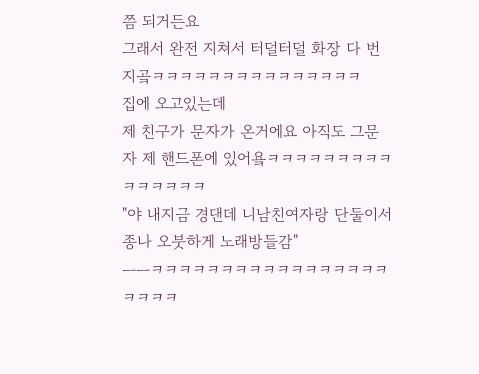쯤 되거든요
그래서 완전 지쳐서 터덜터덜 화장 다 번지곸ㅋㅋㅋㅋㅋㅋㅋㅋㅋㅋㅋㅋㅋㅋㅋ
집에 오고있는데
제 친구가 문자가 온거에요 아직도 그문자 제 핸드폰에 있어욬ㅋㅋㅋㅋㅋㅋㅋㅋㅋㅋㅋㅋㅋㅋㅋ
"야 내지금 경댄데 니남친여자랑 단둘이서 종나 오붓하게 노래방들감"
ㅡㅡㅋㅋㅋㅋㅋㅋㅋㅋㅋㅋㅋㅋㅋㅋㅋㅋㅋㅋㅋㅋㅋ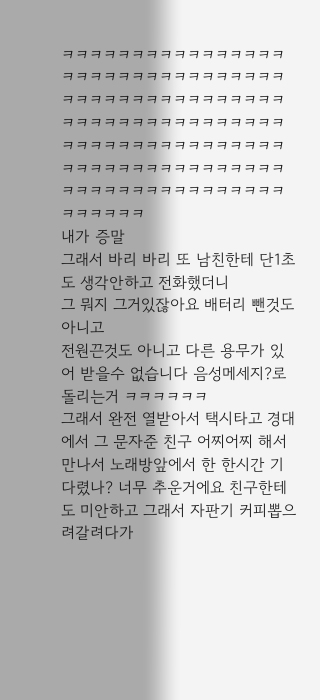ㅋㅋㅋㅋㅋㅋㅋㅋㅋㅋㅋㅋㅋㅋㅋㅋㅋㅋㅋㅋㅋㅋㅋㅋㅋㅋㅋㅋㅋㅋㅋㅋㅋㅋㅋㅋㅋㅋㅋㅋㅋㅋㅋㅋㅋㅋㅋㅋㅋㅋㅋㅋㅋㅋㅋㅋㅋㅋㅋㅋㅋㅋㅋㅋㅋㅋㅋㅋㅋㅋㅋㅋㅋㅋㅋㅋㅋㅋㅋㅋㅋㅋㅋㅋㅋㅋㅋㅋㅋㅋㅋㅋㅋㅋㅋㅋㅋㅋㅋㅋㅋㅋㅋㅋㅋㅋㅋㅋㅋㅋㅋㅋㅋㅋㅋㅋㅋㅋ
내가 증말
그래서 바리 바리 또 남친한테 단1초도 생각안하고 전화했더니
그 뭐지 그거있잖아요 배터리 뺀것도 아니고
전원끈것도 아니고 다른 용무가 있어 받을수 없습니다 음성메세지?로 돌리는거 ㅋㅋㅋㅋㅋㅋ
그래서 완전 열받아서 택시타고 경대에서 그 문자준 친구 어찌어찌 해서 만나서 노래방앞에서 한 한시간 기다렸나? 너무 추운거에요 친구한테도 미안하고 그래서 자판기 커피뽑으려갈려다가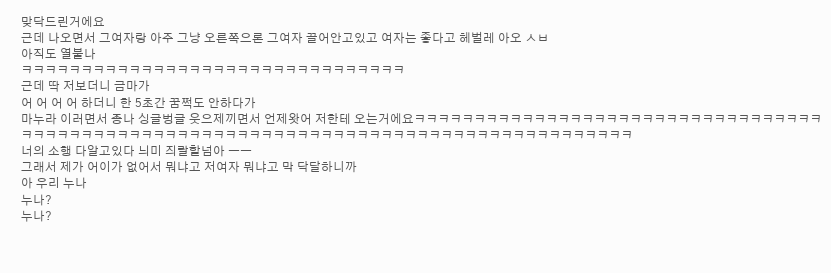맞닥드린거에요
근데 나오면서 그여자랑 아주 그냥 오른쪽으론 그여자 끌어안고있고 여자는 좋다고 헤벌레 아오 ㅅㅂ
아직도 열불나
ㅋㅋㅋㅋㅋㅋㅋㅋㅋㅋㅋㅋㅋㅋㅋㅋㅋㅋㅋㅋㅋㅋㅋㅋㅋㅋㅋㅋㅋㅋㅋㅋ
근데 딱 저보더니 금마가
어 어 어 어 하더니 한 5초간 꿈쩍도 안하다가
마누라 이러면서 종나 싱글벙글 웃으제끼면서 언제왓어 저한테 오는거에요ㅋㅋㅋㅋㅋㅋㅋㅋㅋㅋㅋㅋㅋㅋㅋㅋㅋㅋㅋㅋㅋㅋㅋㅋㅋㅋㅋㅋㅋㅋㅋㅋㅋㅋㅋㅋㅋㅋㅋㅋㅋㅋㅋㅋㅋㅋㅋㅋㅋㅋㅋㅋㅋㅋㅋㅋㅋㅋㅋㅋㅋㅋㅋㅋㅋㅋㅋㅋㅋㅋㅋㅋㅋㅋㅋㅋㅋㅋㅋㅋㅋㅋㅋㅋㅋ
너의 소행 다알고있다 늬미 즤랄할넘아 ㅡㅡ
그래서 제가 어이가 없어서 뭐냐고 저여자 뭐냐고 막 닥달하니까
아 우리 누나
누나?
누나?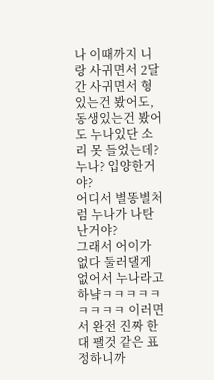나 이때까지 니랑 사귀면서 2달간 사귀면서 형있는건 봤어도,동생있는건 봤어도 누나있단 소리 못 들었는데?
누나? 입양한거야?
어디서 별똥별처럼 누나가 나탄난거야?
그래서 어이가 없다 둘러댈게 없어서 누나라고 하냨ㅋㅋㅋㅋㅋㅋㅋㅋㅋ 이러면서 완전 진짜 한대 팰것 같은 표정하니까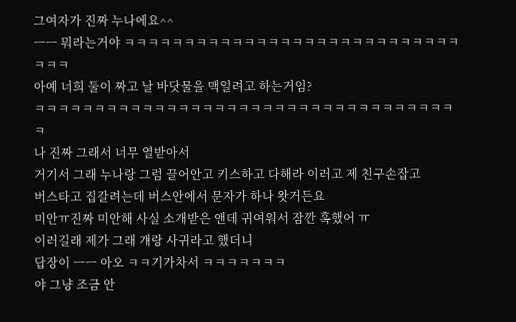그여자가 진짜 누나에요^^
ㅡㅡ 뭐라는거야 ㅋㅋㅋㅋㅋㅋㅋㅋㅋㅋㅋㅋㅋㅋㅋㅋㅋㅋㅋㅋㅋㅋㅋㅋㅋㅋㅋㅋㅋㅋㅋ
아예 너희 둘이 짜고 날 바닷물을 맥일려고 하는거임?
ㅋㅋㅋㅋㅋㅋㅋㅋㅋㅋㅋㅋㅋㅋㅋㅋㅋㅋㅋㅋㅋㅋㅋㅋㅋㅋㅋㅋㅋㅋㅋㅋㅋㅋㅋㅋ
나 진짜 그래서 너무 열받아서
거기서 그래 누나랑 그럼 끌어안고 키스하고 다해라 이러고 제 친구손잡고
버스타고 집갈려는데 버스안에서 문자가 하나 왓거든요
미안ㅠ진짜 미안해 사실 소개받은 앤데 귀여워서 잠깐 혹했어 ㅠ
이러길래 제가 그래 걔랑 사귀라고 했더니
답장이 ㅡㅡ 아오 ㅋㅋ기가차서 ㅋㅋㅋㅋㅋㅋㅋ
야 그냥 조금 안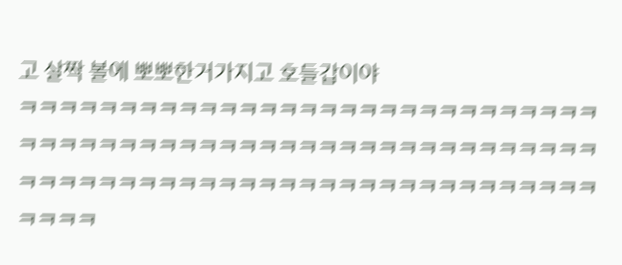고 살짝 볼에 뽀뽀한거가지고 호들갑이야
ㅋㅋㅋㅋㅋㅋㅋㅋㅋㅋㅋㅋㅋㅋㅋㅋㅋㅋㅋㅋㅋㅋㅋㅋㅋㅋㅋㅋㅋㅋㅋㅋㅋㅋㅋㅋㅋㅋㅋㅋㅋㅋㅋㅋㅋㅋㅋㅋㅋㅋㅋㅋㅋㅋㅋㅋㅋㅋㅋㅋㅋㅋㅋㅋㅋㅋㅋㅋㅋㅋㅋㅋㅋㅋㅋㅋㅋㅋㅋㅋㅋㅋㅋㅋㅋㅋㅋㅋㅋㅋㅋ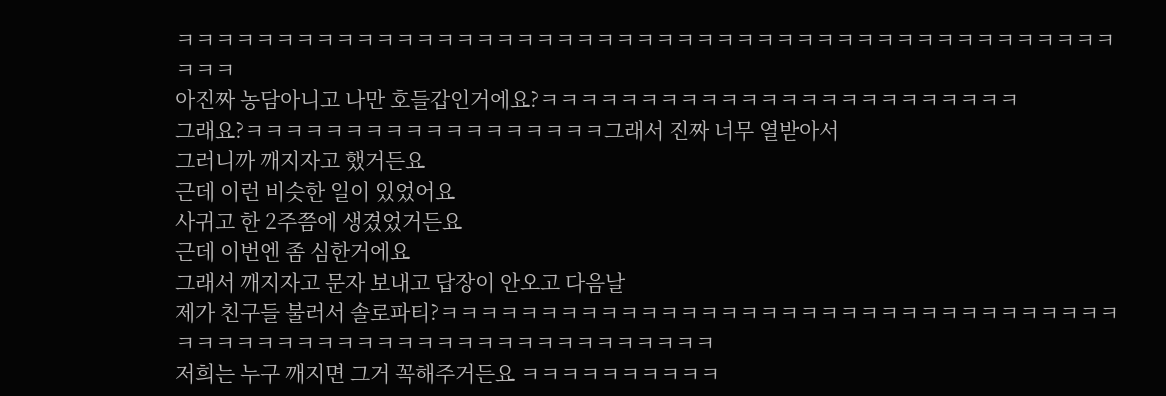ㅋㅋㅋㅋㅋㅋㅋㅋㅋㅋㅋㅋㅋㅋㅋㅋㅋㅋㅋㅋㅋㅋㅋㅋㅋㅋㅋㅋㅋㅋㅋㅋㅋㅋㅋㅋㅋㅋㅋㅋㅋㅋㅋㅋㅋㅋㅋㅋㅋㅋ
아진짜 농담아니고 나만 호들갑인거에요?ㅋㅋㅋㅋㅋㅋㅋㅋㅋㅋㅋㅋㅋㅋㅋㅋㅋㅋㅋㅋㅋㅋㅋㅋ
그래요?ㅋㅋㅋㅋㅋㅋㅋㅋㅋㅋㅋㅋㅋㅋㅋㅋㅋㅋ그래서 진짜 너무 열받아서
그러니까 깨지자고 했거든요
근데 이런 비슷한 일이 있었어요
사귀고 한 2주쯤에 생겼었거든요
근데 이번엔 좀 심한거에요
그래서 깨지자고 문자 보내고 답장이 안오고 다음날
제가 친구들 불러서 솔로파티?ㅋㅋㅋㅋㅋㅋㅋㅋㅋㅋㅋㅋㅋㅋㅋㅋㅋㅋㅋㅋㅋㅋㅋㅋㅋㅋㅋㅋㅋㅋㅋㅋㅋㅋㅋㅋㅋㅋㅋㅋㅋㅋㅋㅋㅋㅋㅋㅋㅋㅋㅋㅋㅋㅋㅋㅋㅋㅋㅋㅋㅋ
저희는 누구 깨지면 그거 꼭해주거든요 ㅋㅋㅋㅋㅋㅋㅋㅋㅋㅋ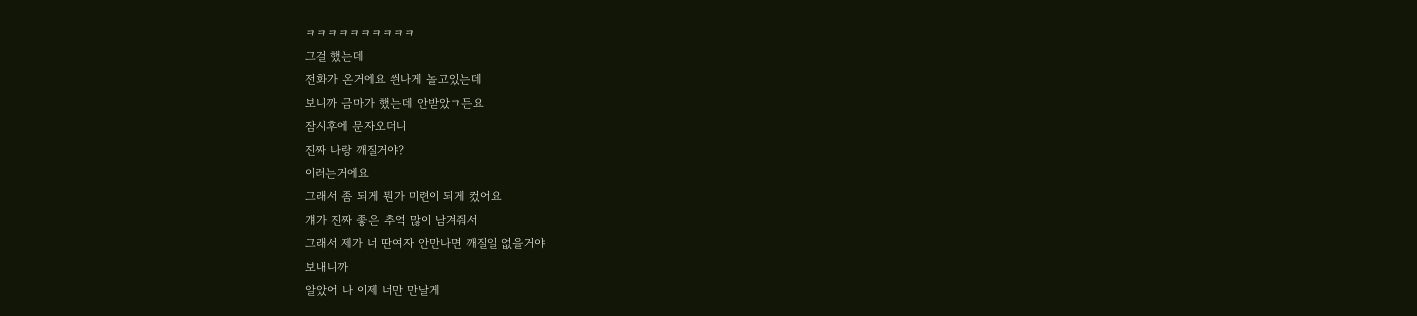ㅋㅋㅋㅋㅋㅋㅋㅋㅋㅋ
그걸 했는데
전화가 온거에요 씐나게 놀고있는데
보니까 금마가 했는데 안받았ㄱ든요
잠시후에 문자오더니
진짜 나랑 깨질거야?
이러는거에요
그래서 좀 되게 뭔가 미련이 되게 컸어요
걔가 진짜 좋은 추억 많이 남겨줘서
그래서 제가 너 딴여자 안만나면 깨질일 없을거야
보내니까
알았어 나 이제 너만 만날게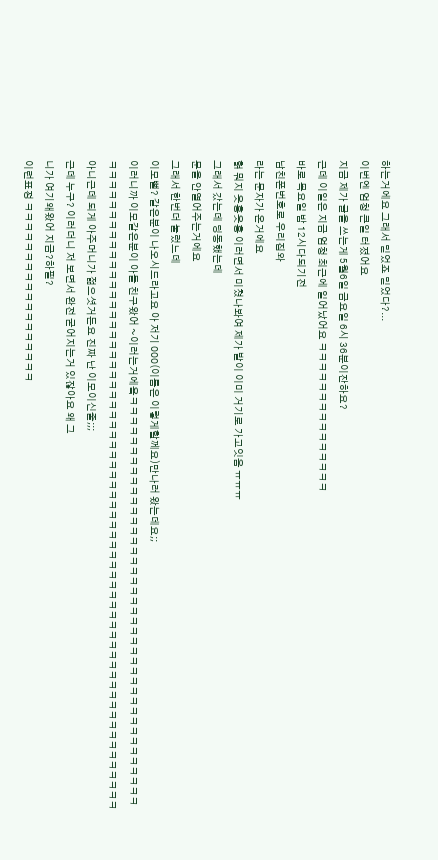하는거에요 그래서 믿었죠 믿었다?...
이번엔 엄청 큰일 터졌어요
지금 제가 글을 쓰는게 5월6일 금요일 6시 36분이잔하요?
근데 이일은 지금 엄청 최근에 일어났어요 ㅋㅋㅋㅋㅋㅋㅋㅋㅋㅋㅋㅋㅋㅋㅋ
바로 목요일 밤 12시다되기전
남친폰번호로 우리집와
라는 문자가 온거에요
헑 뭐지 읏흥읏흥 이러면서 미쳤나봐여 제가 발이 이미 거기로 가고잇음 ㅠㅠㅠ
그래서 갔는데 딩동했는데
문을 안열어주는거에요
그래서 한번더 눌렀느데
이모뻘? 같은분이 나오시드라고요 아 저기 OOO(이름은 이렇게할께요)만나러 왔는데요;;
이러니까 이모같은분이 아들 친구왔어 ~이러는거에욬ㅋㅋㅋㅋㅋㅋㅋㅋㅋㅋㅋㅋㅋㅋㅋㅋㅋㅋㅋㅋㅋㅋㅋㅋㅋㅋㅋㅋㅋㅋㅋㅋㅋㅋㅋㅋㅋㅋㅋㅋㅋㅋㅋㅋㅋㅋㅋㅋㅋㅋㅋㅋㅋㅋㅋㅋㅋㅋㅋㅋㅋㅋㅋㅋㅋㅋㅋㅋㅋㅋㅋㅋㅋㅋㅋㅋㅋㅋㅋㅋㅋㅋㅋㅋㅋㅋㅋㅋㅋㅋㅋㅋㅋㅋㅋㅋㅋㅋㅋㅋㅋㅋㅋㅋㅋㅋ 아니근데 되게 아주머니가 젊으셧거든요 진짜 난 이모이신줄;;;
근데 누구? 이러더니 저 보면서 완전 굳어지는거 있잖아요 왜 그
니가 여기왜왔어 지금?하필?
이런표정 ㅋㅋㅋㅋㅋㅋㅋㅋㅋㅋㅋㅋㅋㅋㅋㅋㅋㅋ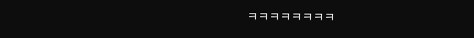ㅋㅋㅋㅋㅋㅋㅋㅋ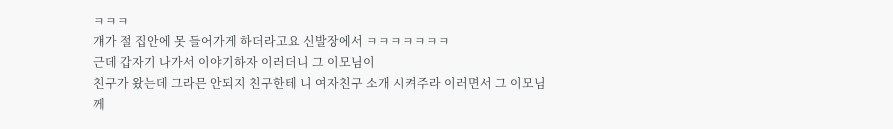ㅋㅋㅋ
걔가 절 집안에 못 들어가게 하더라고요 신발장에서 ㅋㅋㅋㅋㅋㅋㅋ
근데 갑자기 나가서 이야기하자 이러더니 그 이모님이
친구가 왔는데 그라믄 안되지 친구한테 니 여자친구 소개 시켜주라 이러면서 그 이모님께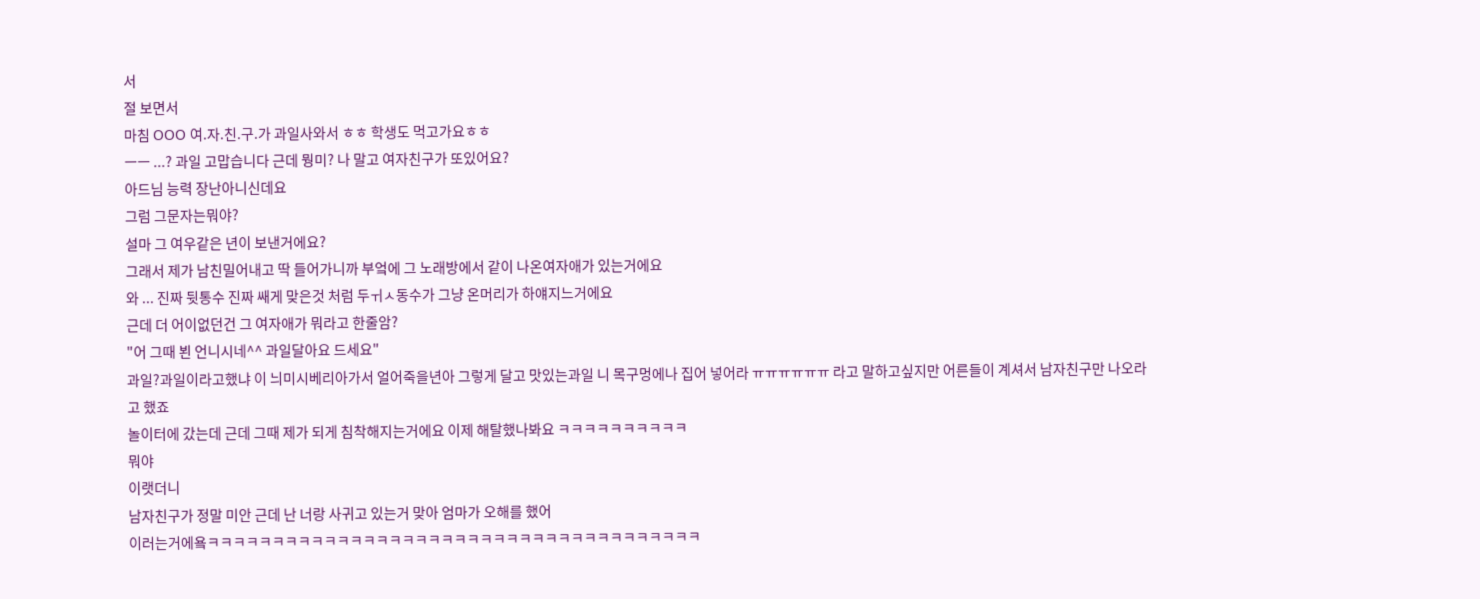서
절 보면서
마침 OOO 여.자.친.구.가 과일사와서 ㅎㅎ 학생도 먹고가요ㅎㅎ
ㅡㅡ ...? 과일 고맙습니다 근데 뭥미? 나 말고 여자친구가 또있어요?
아드님 능력 장난아니신데요
그럼 그문자는뭐야?
설마 그 여우같은 년이 보낸거에요?
그래서 제가 남친밀어내고 딱 들어가니까 부엌에 그 노래방에서 같이 나온여자애가 있는거에요
와 ... 진짜 뒷통수 진짜 쌔게 맞은것 처럼 두ㅟㅅ동수가 그냥 온머리가 하얘지느거에요
근데 더 어이없던건 그 여자애가 뭐라고 한줄암?
"어 그때 뵌 언니시네^^ 과일달아요 드세요"
과일?과일이라고했냐 이 늬미시베리아가서 얼어죽을년아 그렇게 달고 맛있는과일 니 목구멍에나 집어 넣어라 ㅠㅠㅠㅠㅠㅠ 라고 말하고싶지만 어른들이 계셔서 남자친구만 나오라고 했죠
놀이터에 갔는데 근데 그때 제가 되게 침착해지는거에요 이제 해탈했나봐요 ㅋㅋㅋㅋㅋㅋㅋㅋㅋㅋ
뭐야
이랫더니
남자친구가 정말 미안 근데 난 너랑 사귀고 있는거 맞아 엄마가 오해를 했어
이러는거에욬ㅋㅋㅋㅋㅋㅋㅋㅋㅋㅋㅋㅋㅋㅋㅋㅋㅋㅋㅋㅋㅋㅋㅋㅋㅋㅋㅋㅋㅋㅋㅋㅋㅋㅋㅋㅋㅋㅋ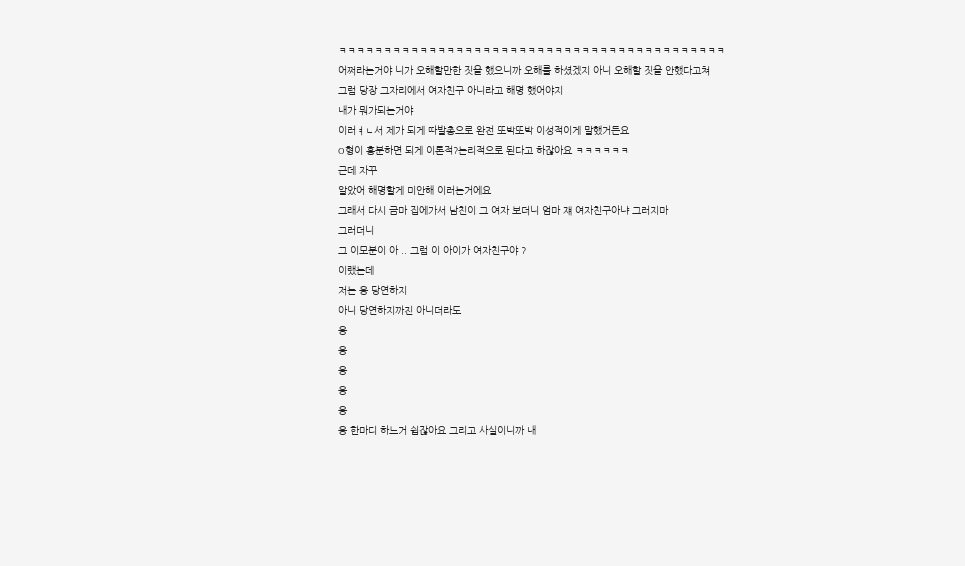ㅋㅋㅋㅋㅋㅋㅋㅋㅋㅋㅋㅋㅋㅋㅋㅋㅋㅋㅋㅋㅋㅋㅋㅋㅋㅋㅋㅋㅋㅋㅋㅋㅋㅋㅋㅋㅋㅋㅋㅋㅋㅋㅋ
어쩌라는거야 니가 오해할만한 짓을 했으니까 오해를 하셨겠지 아니 오해할 짓을 안했다고쳐
그럼 당장 그자리에서 여자친구 아니라고 해명 했어야지
내가 뭐가되는거야
이러ㅕㄴ서 제가 되게 따발총으로 완전 또박또박 이성적이게 말했거든요
O형이 흥분하면 되게 이론적?논리적으로 된다고 하잖아요 ㅋㅋㅋㅋㅋㅋ
근데 자꾸
알았어 해명할게 미안해 이러는거에요
그래서 다시 금마 집에가서 남친이 그 여자 보더니 엄마 쟤 여자친구아냐 그러지마
그러더니
그 이모분이 아 .. 그럼 이 아이가 여자친구야 ?
이랬는데
저는 응 당연하지
아니 당연하지까진 아니더라도
응
응
응
응
응
응 한마디 하느거 쉽잖아요 그리고 사실이니까 내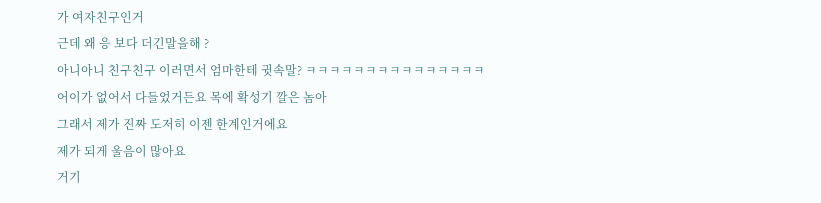가 여자친구인거
근데 왜 응 보다 더긴말을해 ?
아니아니 친구친구 이러면서 엄마한테 귓속말? ㅋㅋㅋㅋㅋㅋㅋㅋㅋㅋㅋㅋㅋㅋㅋ
어이가 없어서 다들었거든요 목에 확성기 깔은 놈아
그래서 제가 진짜 도저히 이젠 한계인거에요
제가 되게 울음이 많아요
거기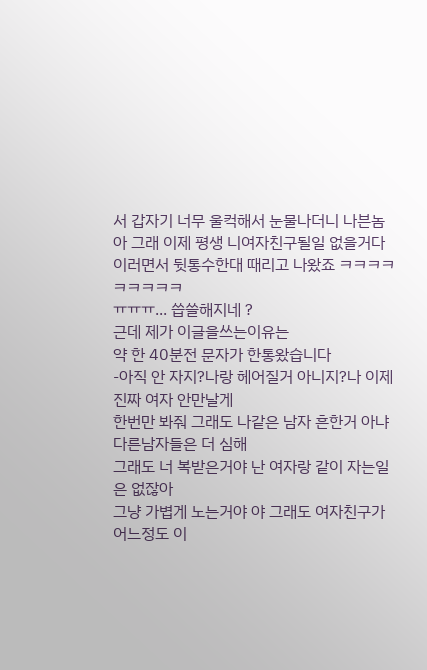서 갑자기 너무 울컥해서 눈물나더니 나븐놈아 그래 이제 평생 니여자친구될일 없을거다 이러면서 뒷통수한대 때리고 나왔죠 ㅋㅋㅋㅋㅋㅋㅋㅋㅋ
ㅠㅠㅠ... 씁쓸해지네 ?
근데 제가 이글을쓰는이유는
약 한 40분전 문자가 한통왔습니다
-아직 안 자지?나랑 헤어질거 아니지?나 이제 진짜 여자 안만날게
한번만 봐줘 그래도 나같은 남자 흔한거 아냐 다른남자들은 더 심해
그래도 너 복받은거야 난 여자랑 같이 자는일은 없잖아
그냥 가볍게 노는거야 야 그래도 여자친구가 어느정도 이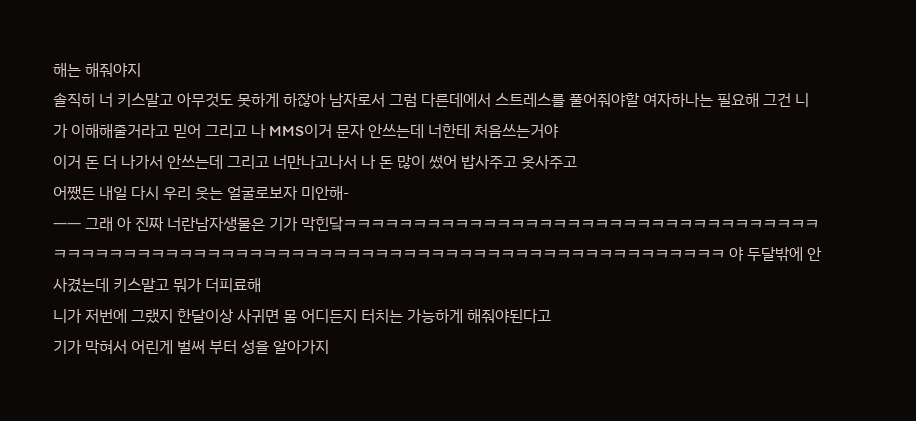해는 해줘야지
솔직히 너 키스말고 아무것도 못하게 하잖아 남자로서 그럼 다른데에서 스트레스를 풀어줘야할 여자하나는 필요해 그건 니가 이해해줄거라고 믿어 그리고 나 MMS이거 문자 안쓰는데 너한테 처음쓰는거야
이거 돈 더 나가서 안쓰는데 그리고 너만나고나서 나 돈 많이 썼어 밥사주고 옷사주고
어쨌든 내일 다시 우리 웃는 얼굴로보자 미안해-
ㅡㅡ 그래 아 진짜 너란남자생물은 기가 막힌닼ㅋㅋㅋㅋㅋㅋㅋㅋㅋㅋㅋㅋㅋㅋㅋㅋㅋㅋㅋㅋㅋㅋㅋㅋㅋㅋㅋㅋㅋㅋㅋㅋㅋㅋㅋㅋㅋㅋㅋㅋㅋㅋㅋㅋㅋㅋㅋㅋㅋㅋㅋㅋㅋㅋㅋㅋㅋㅋㅋㅋㅋㅋㅋㅋㅋㅋㅋㅋㅋㅋㅋㅋㅋㅋㅋㅋㅋㅋㅋㅋㅋㅋ 야 두달밖에 안사겼는데 키스말고 뭐가 더피료해
니가 저번에 그랬지 한달이상 사귀면 몸 어디든지 터치는 가능하게 해줘야된다고
기가 막혀서 어린게 벌써 부터 성을 알아가지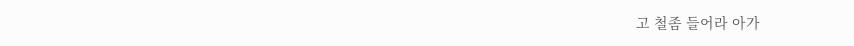고 철좀 들어라 아가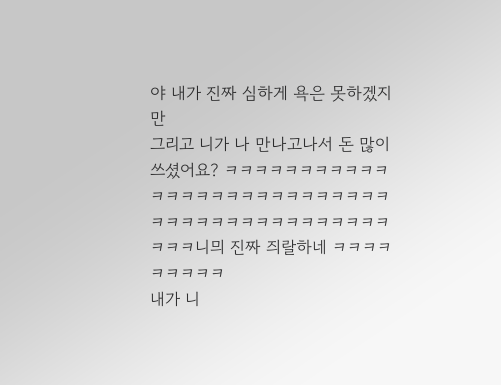야 내가 진짜 심하게 욕은 못하겠지만
그리고 니가 나 만나고나서 돈 많이 쓰셨어요? ㅋㅋㅋㅋㅋㅋㅋㅋㅋㅋㅋㅋㅋㅋㅋㅋㅋㅋㅋㅋㅋㅋㅋㅋㅋㅋㅋㅋㅋㅋㅋㅋㅋㅋㅋㅋㅋㅋㅋㅋㅋㅋㅋㅋㅋㅋ니믜 진짜 즤랄하네 ㅋㅋㅋㅋㅋㅋㅋㅋㅋ
내가 니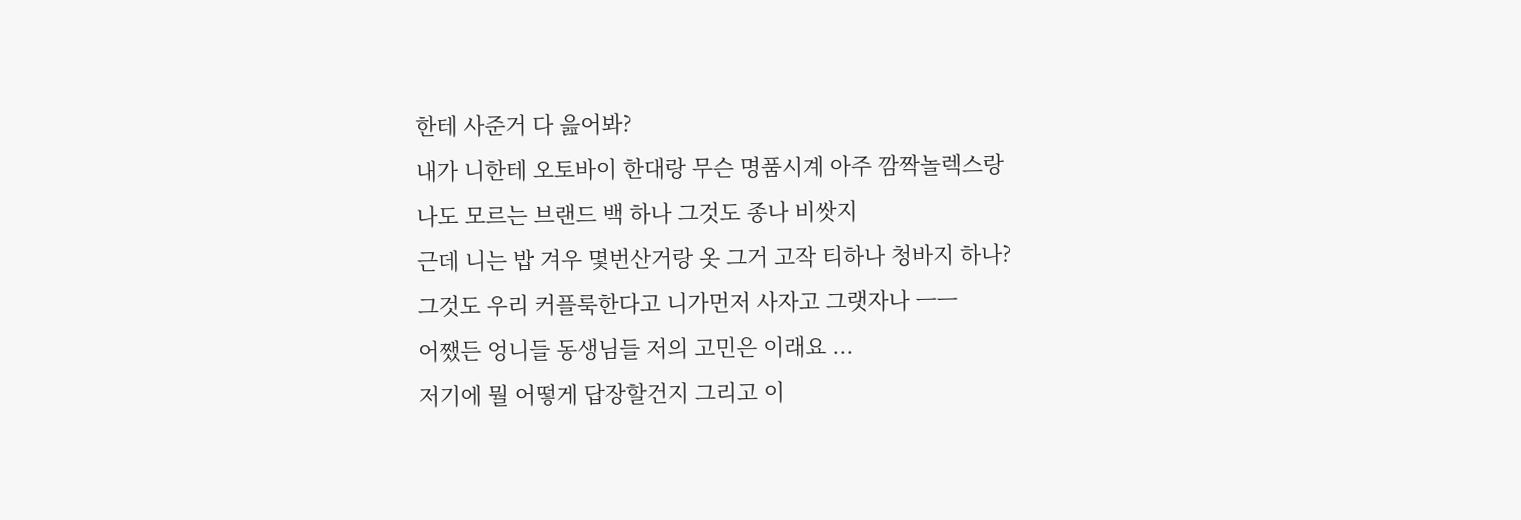한테 사준거 다 읊어봐?
내가 니한테 오토바이 한대랑 무슨 명품시계 아주 깜짝놀렉스랑
나도 모르는 브랜드 백 하나 그것도 종나 비쌋지
근데 니는 밥 겨우 몇번산거랑 옷 그거 고작 티하나 청바지 하나?
그것도 우리 커플룩한다고 니가먼저 사자고 그랫자나 ㅡㅡ
어쨌든 엉니들 동생님들 저의 고민은 이래요 ...
저기에 뭘 어떻게 답장할건지 그리고 이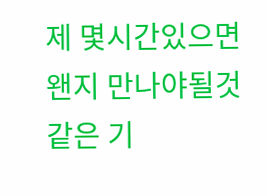제 몇시간있으면 왠지 만나야될것같은 기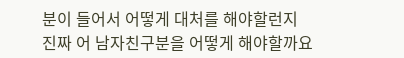분이 들어서 어떻게 대처를 해야할런지
진짜 어 남자친구분을 어떻게 해야할까요